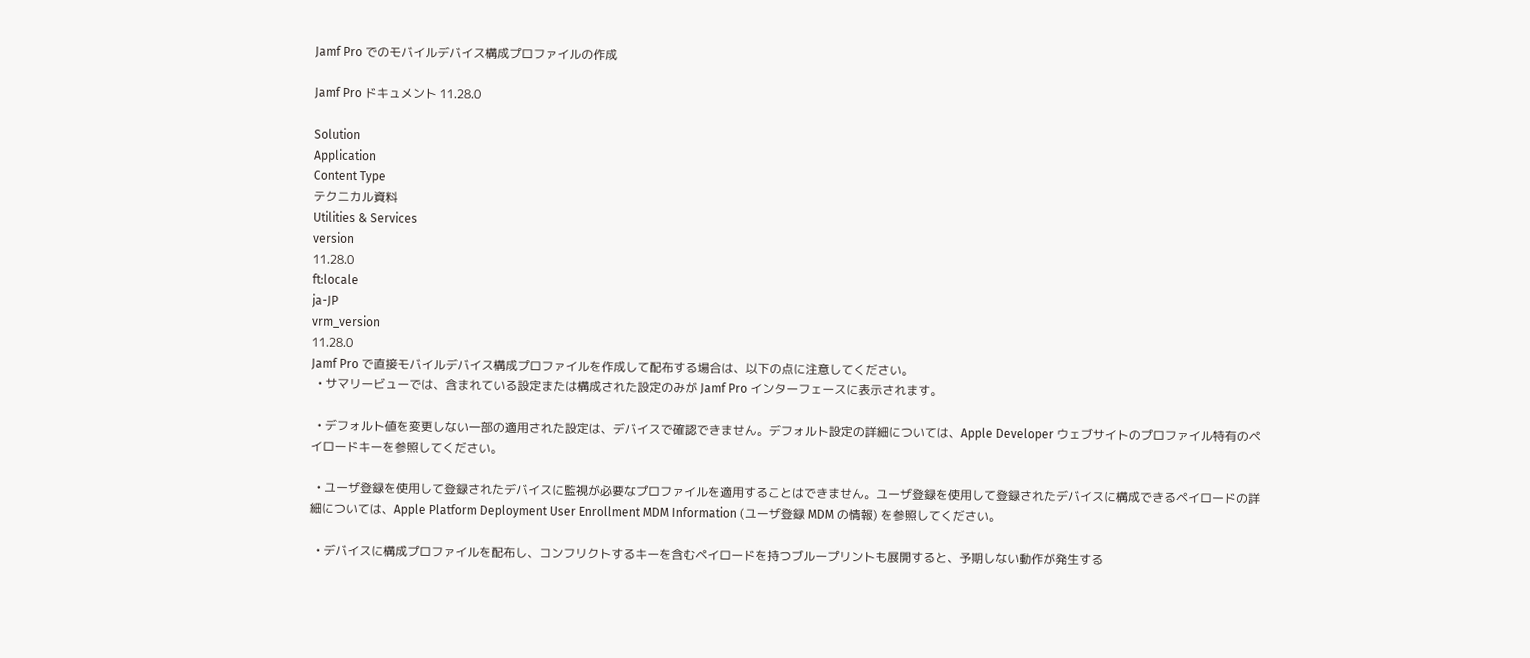Jamf Pro でのモバイルデバイス構成プロファイルの作成

Jamf Pro ドキュメント 11.28.0

Solution
Application
Content Type
テクニカル資料
Utilities & Services
version
11.28.0
ft:locale
ja-JP
vrm_version
11.28.0
Jamf Pro で直接モバイルデバイス構成プロファイルを作成して配布する場合は、以下の点に注意してください。
  • サマリービューでは、含まれている設定または構成された設定のみが Jamf Pro インターフェースに表示されます。

  • デフォルト値を変更しない一部の適用された設定は、デバイスで確認できません。デフォルト設定の詳細については、Apple Developer ウェブサイトのプロファイル特有のペイロードキーを参照してください。

  • ユーザ登録を使用して登録されたデバイスに監視が必要なプロファイルを適用することはできません。ユーザ登録を使用して登録されたデバイスに構成できるペイロードの詳細については、Apple Platform Deployment User Enrollment MDM Information (ユーザ登録 MDM の情報) を参照してください。

  • デバイスに構成プロファイルを配布し、コンフリクトするキーを含むペイロードを持つブループリントも展開すると、予期しない動作が発生する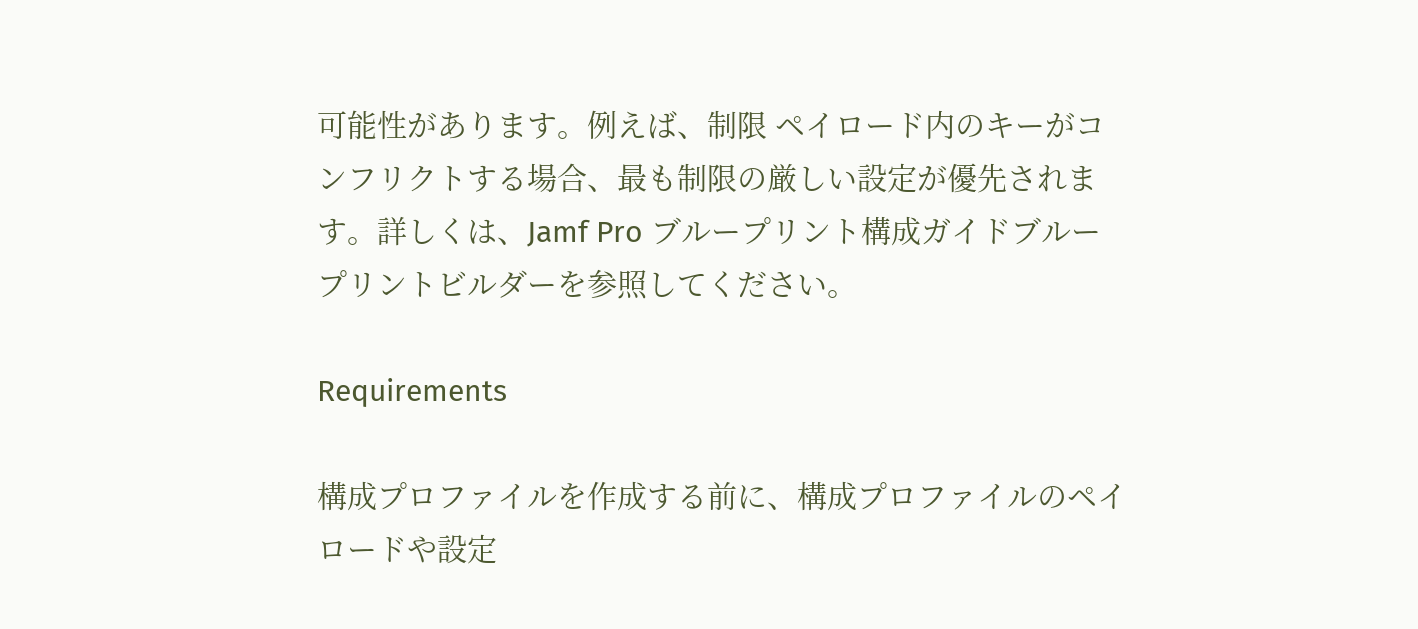可能性があります。例えば、制限 ペイロード内のキーがコンフリクトする場合、最も制限の厳しい設定が優先されます。詳しくは、Jamf Pro ブループリント構成ガイドブループリントビルダーを参照してください。

Requirements

構成プロファイルを作成する前に、構成プロファイルのペイロードや設定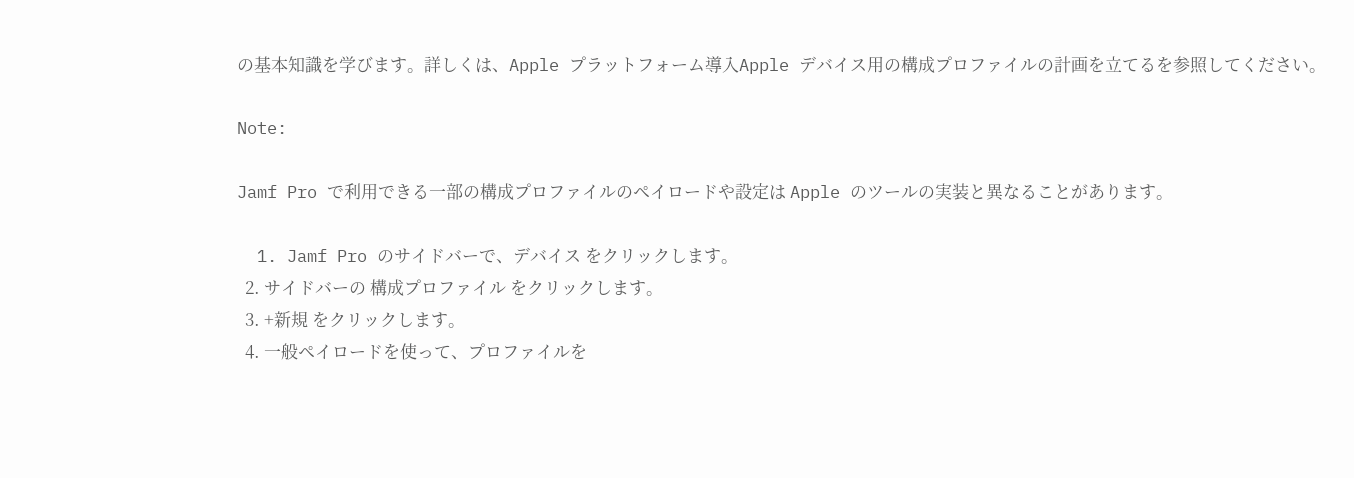の基本知識を学びます。詳しくは、Apple プラットフォーム導入Apple デバイス用の構成プロファイルの計画を立てるを参照してください。

Note:

Jamf Pro で利用できる一部の構成プロファイルのペイロードや設定は Apple のツールの実装と異なることがあります。

  1. Jamf Pro のサイドバーで、デバイス をクリックします。
  2. サイドバーの 構成プロファイル をクリックします。
  3. +新規 をクリックします。
  4. 一般ペイロードを使って、プロファイルを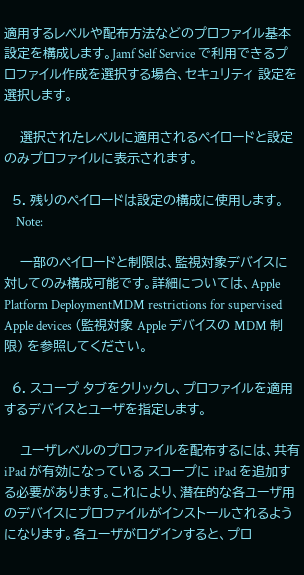適用するレベルや配布方法などのプロファイル基本設定を構成します。Jamf Self Service で利用できるプロファイル作成を選択する場合、セキュリティ 設定を選択します。

    選択されたレベルに適用されるペイロードと設定のみプロファイルに表示されます。

  5. 残りのペイロードは設定の構成に使用します。
    Note:

    一部のペイロードと制限は、監視対象デバイスに対してのみ構成可能です。詳細については、Apple Platform DeploymentMDM restrictions for supervised Apple devices (監視対象 Apple デバイスの MDM 制限) を参照してください。

  6. スコープ タブをクリックし、プロファイルを適用するデバイスとユーザを指定します。

    ユーザレベルのプロファイルを配布するには、共有 iPad が有効になっている スコープに iPad を追加する必要があります。これにより、潜在的な各ユーザ用のデバイスにプロファイルがインストールされるようになります。各ユーザがログインすると、プロ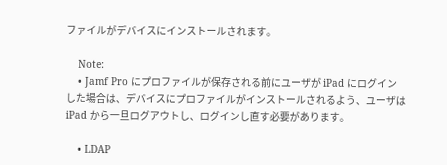ファイルがデバイスにインストールされます。

    Note:
    • Jamf Pro にプロファイルが保存される前にユーザが iPad にログインした場合は、デバイスにプロファイルがインストールされるよう、ユーザは iPad から一旦ログアウトし、ログインし直す必要があります。

    • LDAP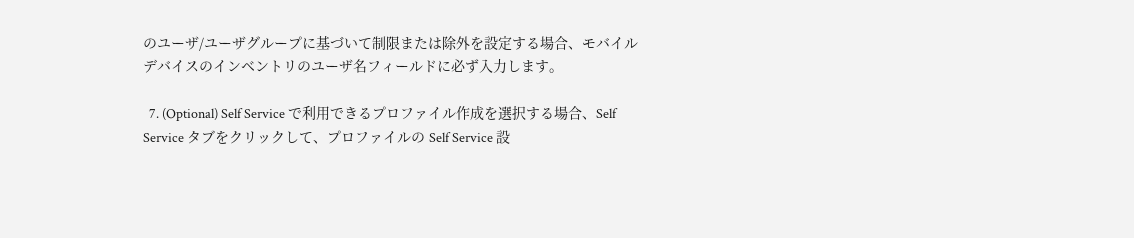のユーザ/ユーザグループに基づいて制限または除外を設定する場合、モバイルデバイスのインベントリのユーザ名フィールドに必ず入力します。

  7. (Optional) Self Service で利用できるプロファイル作成を選択する場合、Self Service タブをクリックして、プロファイルの Self Service 設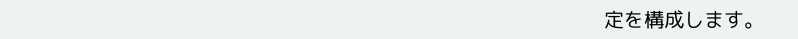定を構成します。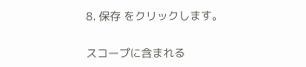8. 保存 をクリックします。

スコープに含まれる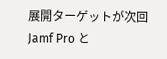展開ターゲットが次回 Jamf Pro と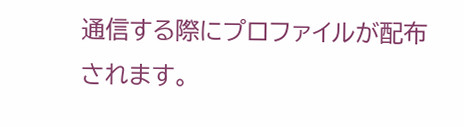通信する際にプロファイルが配布されます。